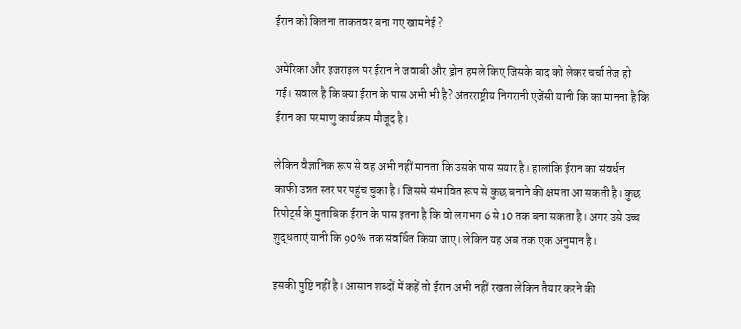ईरान को कितना ताकतवर बना गए खामनेई ?

अमेरिका और इजराइल पर ईरान ने जवाबी और ड्रोन हमले किए जिसके बाद को लेकर चर्चा तेज हो गई। सवाल है कि क्या ईरान के पास अभी भी है? अंतरराष्ट्रीय निगरानी एजेंसी यानी कि का मानना है कि ईरान का परमाणु कार्यक्रम मौजूद है।

लेकिन वैज्ञानिक रूप से वह अभी नहीं मानता कि उसके पास सयार है। हालांकि ईरान का संवर्धन काफी उन्नत स्तर पर पहुंच चुका है। जिससे संभावित रूप से कुछ बनाने की क्षमता आ सकती है। कुछ रिपोर्ट्स के मुताबिक ईरान के पास इतना है कि वो लगभग 6 से 10 तक बना सकता है। अगर उसे उच्च शुद्धताएं यानी कि 90% तक संवर्धित किया जाए। लेकिन यह अब तक एक अनुमान है।

इसकी पुष्टि नहीं है। आसान शब्दों में कहें तो ईरान अभी नहीं रखता लेकिन तैयार करने की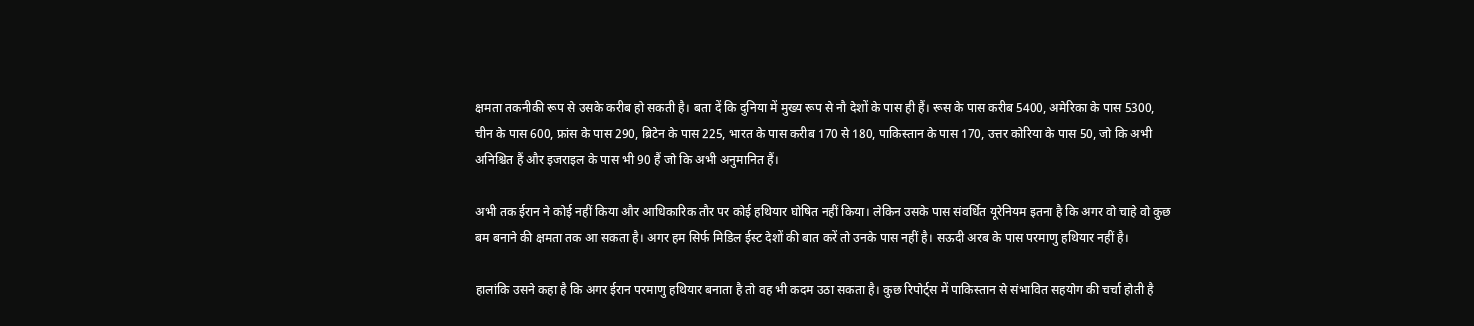क्षमता तकनीकी रूप से उसके करीब हो सकती है। बता दें कि दुनिया में मुख्य रूप से नौ देशों के पास ही हैं। रूस के पास करीब 5400, अमेरिका के पास 5300, चीन के पास 600, फ्रांस के पास 290, ब्रिटेन के पास 225, भारत के पास करीब 170 से 180, पाकिस्तान के पास 170, उत्तर कोरिया के पास 50, जो कि अभी अनिश्चित हैं और इजराइल के पास भी 90 हैं जो कि अभी अनुमानित हैं।

अभी तक ईरान ने कोई नहीं किया और आधिकारिक तौर पर कोई हथियार घोषित नहीं किया। लेकिन उसके पास संवर्धित यूरेनियम इतना है कि अगर वो चाहे वो कुछ बम बनाने की क्षमता तक आ सकता है। अगर हम सिर्फ मिडिल ईस्ट देशों की बात करें तो उनके पास नहीं है। सऊदी अरब के पास परमाणु हथियार नहीं है।

हालांकि उसने कहा है कि अगर ईरान परमाणु हथियार बनाता है तो वह भी कदम उठा सकता है। कुछ रिपोर्ट्स में पाकिस्तान से संभावित सहयोग की चर्चा होती है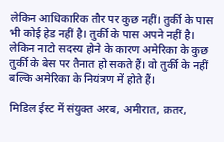लेकिन आधिकारिक तौर पर कुछ नहीं। तुर्की के पास भी कोई हेड नहीं है। तुर्की के पास अपने नहीं है। लेकिन नाटो सदस्य होने के कारण अमेरिका के कुछ तुर्की के बेस पर तैनात हो सकते हैं। वो तुर्की के नहीं बल्कि अमेरिका के नियंत्रण में होते हैं।

मिडिल ईस्ट में संयुक्त अरब, अमीरात, क़तर,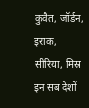कुवैत, जॉर्डन, इराक, सीरिया, मिस्र इन सब देशों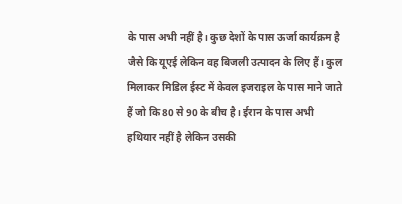के पास अभी नहीं है। कुछ देशों के पास ऊर्जा कार्यक्रम है जैसे कि यूएई लेकिन वह बिजली उत्पादन के लिए हैं। कुल मिलाकर मिडिल ईस्ट में केवल इजराइल के पास माने जाते हैं जो कि 80 से 90 के बीच है। ईरान के पास अभी हथियार नहीं है लेकिन उसकी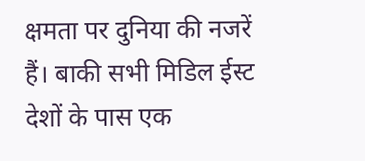क्षमता पर दुनिया की नजरें हैं। बाकी सभी मिडिल ईस्ट देशों के पास एक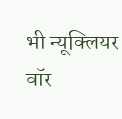भी न्यूक्लियर वॉर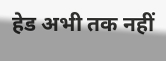हेड अभी तक नहीं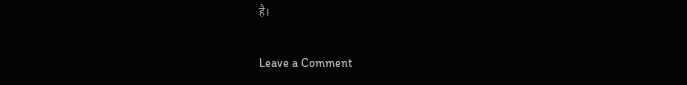है।

Leave a Comment